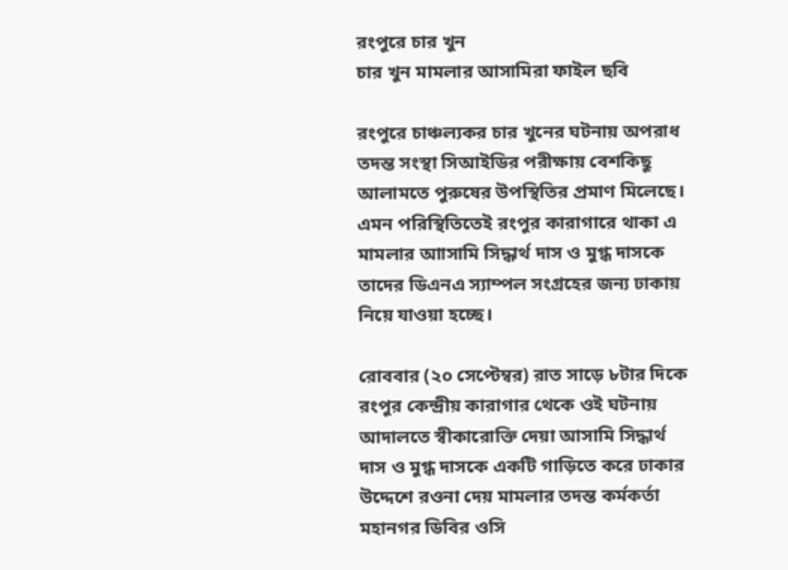রংপুরে চার খুন
চার খুন মামলার আসামিরা ফাইল ছবি

রংপুরে চাঞ্চল্যকর চার খুনের ঘটনায় অপরাধ তদন্ত সংস্থা সিআইডির পরীক্ষায় বেশকিছু আলামতে পুরুষের উপস্থিতির প্রমাণ মিলেছে। এমন পরিস্থিতিতেই রংপুর কারাগারে থাকা এ মামলার আাসামি সিদ্ধার্থ দাস ও মুগ্ধ দাসকে তাদের ডিএনএ স্যাম্পল সংগ্রহের জন্য ঢাকায় নিয়ে যাওয়া হচ্ছে।

রোববার (২০ সেপ্টেম্বর) রাত সাড়ে ৮টার দিকে রংপুর কেন্দ্রীয় কারাগার থেকে ওই ঘটনায় আদালতে স্বীকারোক্তি দেয়া আসামি সিদ্ধার্থ দাস ও মুগ্ধ দাসকে একটি গাড়িতে করে ঢাকার উদ্দেশে রওনা দেয় মামলার তদন্ত কর্মকর্তা মহানগর ডিবির ওসি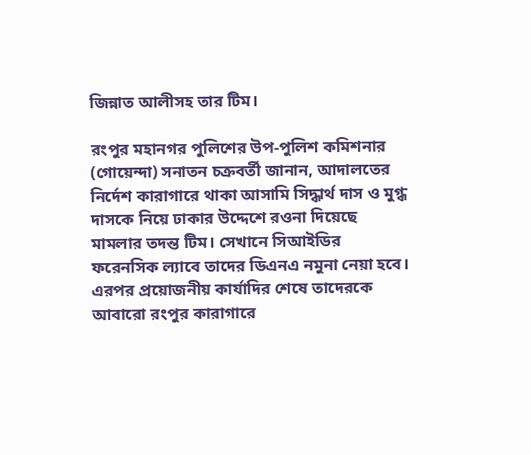জিন্নাত আলীসহ তার টিম।

রংপুর মহানগর পুলিশের উপ-পুলিশ কমিশনার (গোয়েন্দা) সনাতন চক্রবর্তী জানান, আদালতের নির্দেশ কারাগারে থাকা আসামি সিদ্ধার্থ দাস ও মুগ্ধ দাসকে নিয়ে ঢাকার উদ্দেশে রওনা দিয়েছে মামলার তদন্ত টিম। সেখানে সিআইডির ফরেনসিক ল্যাবে তাদের ডিএনএ নমুনা নেয়া হবে। এরপর প্রয়োজনীয় কার্যাদির শেষে তাদেরকে আবারো রংপুর কারাগারে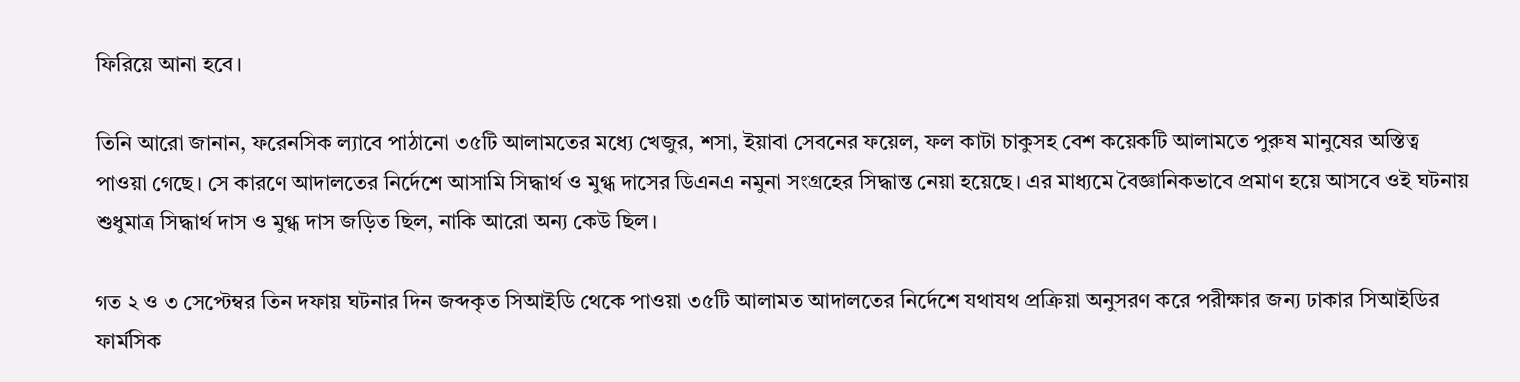ফিরিয়ে আনা হবে।

তিনি আরো জানান, ফরেনসিক ল্যাবে পাঠানো ৩৫টি আলামতের মধ্যে খেজুর, শসা, ইয়াবা সেবনের ফয়েল, ফল কাটা চাকুসহ বেশ কয়েকটি আলামতে পুরুষ মানুষের অস্তিত্ব পাওয়া গেছে। সে কারণে আদালতের নির্দেশে আসামি সিদ্ধার্থ ও মুগ্ধ দাসের ডিএনএ নমুনা সংগ্রহের সিদ্ধান্ত নেয়া হয়েছে। এর মাধ্যমে বৈজ্ঞানিকভাবে প্রমাণ হয়ে আসবে ওই ঘটনায় শুধুমাত্র সিদ্ধার্থ দাস ও মুগ্ধ দাস জড়িত ছিল, নাকি আরো অন্য কেউ ছিল।

গত ২ ও ৩ সেপ্টেম্বর তিন দফায় ঘটনার দিন জব্দকৃত সিআইডি থেকে পাওয়া ৩৫টি আলামত আদালতের নির্দেশে যথাযথ প্রক্রিয়া অনুসরণ করে পরীক্ষার জন্য ঢাকার সিআইডির ফার্মসিক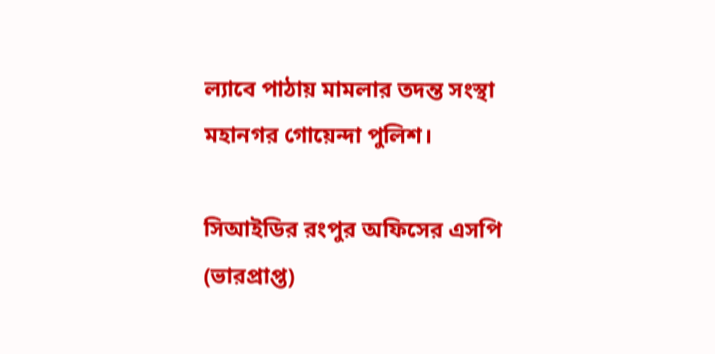ল্যাবে পাঠায় মামলার তদন্ত সংস্থা মহানগর গোয়েন্দা পুলিশ।

সিআইডির রংপুর অফিসের এসপি (ভারপ্রাপ্ত)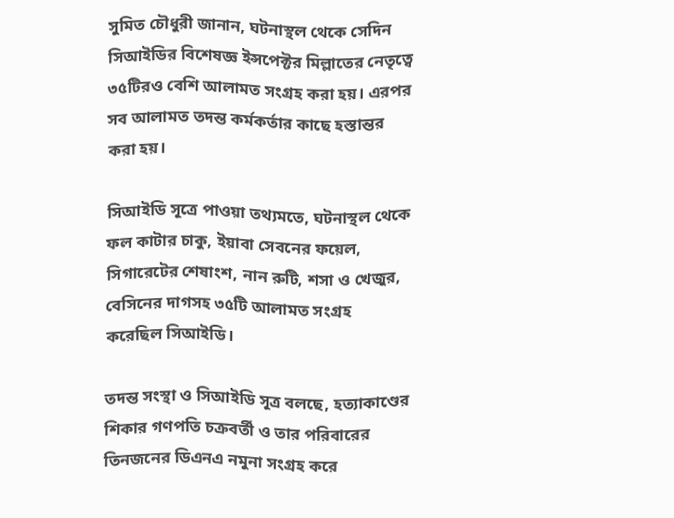সুমিত চৌধুরী জানান, ঘটনাস্থল থেকে সেদিন সিআইডির বিশেষজ্ঞ ইন্সপেক্টর মিল্লাতের নেতৃত্বে ৩৫টিরও বেশি আলামত সংগ্রহ করা হয়। এরপর সব আলামত তদন্ত কর্মকর্তার কাছে হস্তান্তর করা হয়।

সিআইডি সূত্রে পাওয়া তথ্যমতে, ঘটনাস্থল থেকে ফল কাটার চাকু, ইয়াবা সেবনের ফয়েল, সিগারেটের শেষাংশ, নান রুটি, শসা ও খেজুর, বেসিনের দাগসহ ৩৫টি আলামত সংগ্রহ করেছিল সিআইডি।

তদন্ত সংস্থা ও সিআইডি সূত্র বলছে, হত্যাকাণ্ডের শিকার গণপতি চক্রবর্তী ও তার পরিবারের তিনজনের ডিএনএ নমুনা সংগ্রহ করে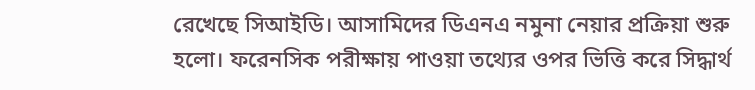রেখেছে সিআইডি। আসামিদের ডিএনএ নমুনা নেয়ার প্রক্রিয়া শুরু হলো। ফরেনসিক পরীক্ষায় পাওয়া তথ্যের ওপর ভিত্তি করে সিদ্ধার্থ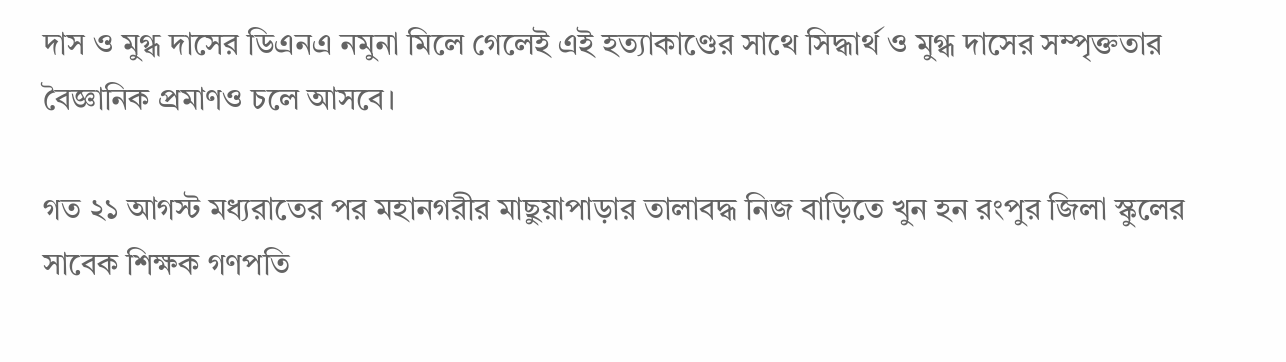দাস ও মুগ্ধ দাসের ডিএনএ নমুনা মিলে গেলেই এই হত্যাকাণ্ডের সাথে সিদ্ধার্থ ও মুগ্ধ দাসের সম্পৃক্ততার বৈজ্ঞানিক প্রমাণও চলে আসবে।

গত ২১ আগস্ট মধ্যরাতের পর মহানগরীর মাছুয়াপাড়ার তালাবদ্ধ নিজ বাড়িতে খুন হন রংপুর জিলা স্কুলের সাবেক শিক্ষক গণপতি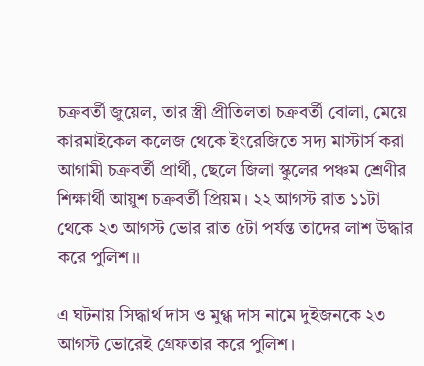চক্রবর্তী জুয়েল, তার স্ত্রী প্রীতিলতা চক্রবর্তী বোলা, মেয়ে কারমাইকেল কলেজ থেকে ইংরেজিতে সদ্য মাস্টার্স করা আগামী চক্রবর্তী প্রার্থী, ছেলে জিলা স্কুলের পঞ্চম শ্রেণীর শিক্ষার্থী আয়ুশ চক্রবর্তী প্রিয়ম। ২২ আগস্ট রাত ১১টা থেকে ২৩ আগস্ট ভোর রাত ৫টা পর্যন্ত তাদের লাশ উদ্ধার করে পুলিশ।।

এ ঘটনায় সিদ্ধার্থ দাস ও মুগ্ধ দাস নামে দুইজনকে ২৩ আগস্ট ভোরেই গ্রেফতার করে পুলিশ।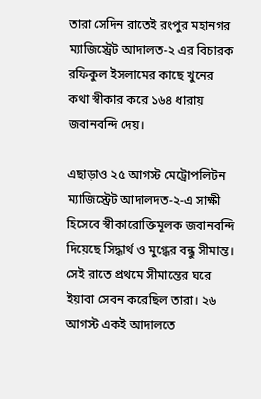তারা সেদিন রাতেই রংপুর মহানগর ম্যাজিস্ট্রেট আদালত-২ এর বিচারক রফিকুল ইসলামের কাছে খুনের কথা স্বীকার করে ১৬৪ ধারায় জবানবন্দি দেয়।

এছাড়াও ২৫ আগস্ট মেট্রোপলিটন ম্যাজিস্ট্রেট আদালদত-২-এ সাক্ষী হিসেবে স্বীকারোক্তিমূলক জবানবন্দি দিয়েছে সিদ্ধার্থ ও মুগ্ধের বন্ধু সীমান্ত। সেই রাতে প্রথমে সীমান্তের ঘরে ইয়াবা সেবন করেছিল তারা। ২৬ আগস্ট একই আদালতে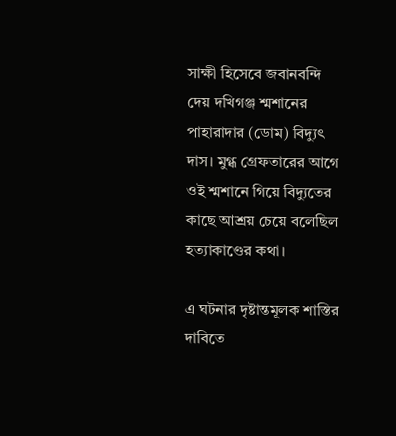সাক্ষী হিসেবে জবানবন্দি দেয় দখিগঞ্জ শ্মশানের পাহারাদার (ডোম) বিদ্যুৎ দাস। মুগ্ধ গ্রেফতারের আগে ওই শ্মশানে গিয়ে বিদ্যুতের কাছে আশ্রয় চেয়ে বলেছিল হত্যাকাণ্ডের কথা।

এ ঘটনার দৃষ্টান্তমূলক শাস্তির দাবিতে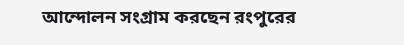আন্দোলন সংগ্রাম করছেন রংপুরের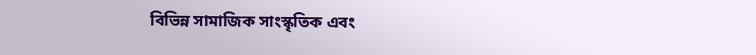বিভিন্ন সামাজিক সাংস্কৃতিক এবং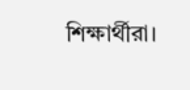শিক্ষার্থীরা।